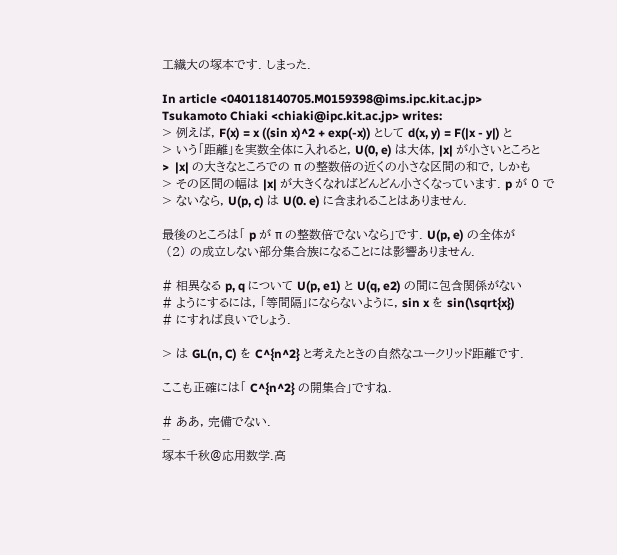工繊大の塚本です. しまった.

In article <040118140705.M0159398@ims.ipc.kit.ac.jp>
Tsukamoto Chiaki <chiaki@ipc.kit.ac.jp> writes:
> 例えば, F(x) = x ((sin x)^2 + exp(-x)) として d(x, y) = F(|x - y|) と
> いう「距離」を実数全体に入れると, U(0, e) は大体, |x| が小さいところと
>  |x| の大きなところでの π の整数倍の近くの小さな区間の和で, しかも
> その区間の幅は |x| が大きくなればどんどん小さくなっています. p が 0 で
> ないなら, U(p, c) は U(0. e) に含まれることはありません.

最後のところは「 p が π の整数倍でないなら」です. U(p, e) の全体が
 (2) の成立しない部分集合族になることには影響ありません.

# 相異なる p, q について U(p, e1) と U(q, e2) の間に包含関係がない
# ようにするには, 「等間隔」にならないように, sin x を sin(\sqrt{x})
# にすれば良いでしょう.

> は GL(n, C) を C^{n^2} と考えたときの自然なユークリッド距離です.

ここも正確には「 C^{n^2} の開集合」ですね.

# ああ, 完備でない.
--
塚本千秋@応用数学.高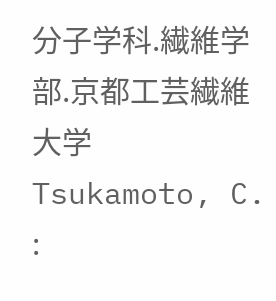分子学科.繊維学部.京都工芸繊維大学
Tsukamoto, C. :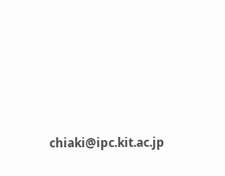chiaki@ipc.kit.ac.jp